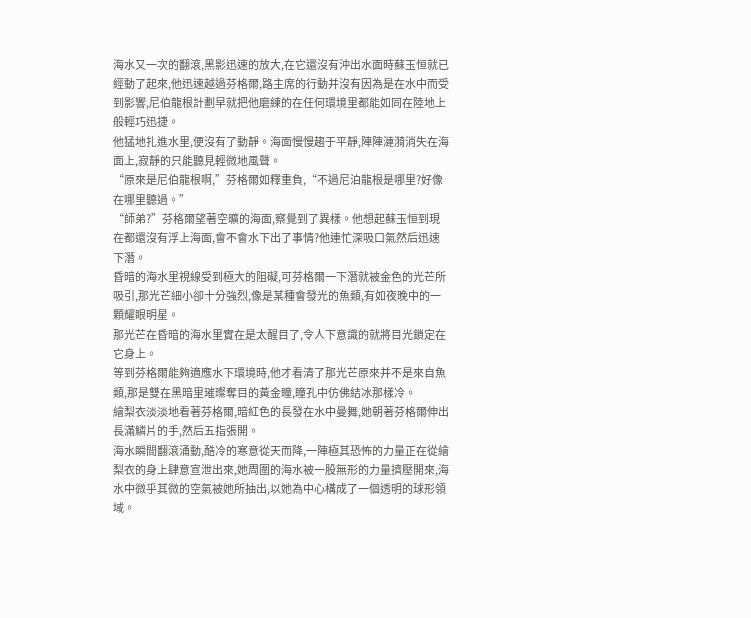海水又一次的翻滾,黑影迅速的放大,在它還沒有沖出水面時蘇玉恒就已經動了起來,他迅速越過芬格爾,路主席的行動并沒有因為是在水中而受到影響,尼伯龍根計劃早就把他磨練的在任何環境里都能如同在陸地上般輕巧迅捷。
他猛地扎進水里,便沒有了動靜。海面慢慢趨于平靜,陣陣漣漪消失在海面上,寂靜的只能聽見輕微地風聲。
“原來是尼伯龍根啊,”芬格爾如釋重負,“不過尼泊龍根是哪里?好像在哪里聽過。”
“師弟?”芬格爾望著空曠的海面,察覺到了異樣。他想起蘇玉恒到現在都還沒有浮上海面,會不會水下出了事情?他連忙深吸口氣然后迅速下潛。
昏暗的海水里視線受到極大的阻礙,可芬格爾一下潛就被金色的光芒所吸引,那光芒細小卻十分強烈,像是某種會發光的魚類,有如夜晚中的一顆耀眼明星。
那光芒在昏暗的海水里實在是太醒目了,令人下意識的就將目光鎖定在它身上。
等到芬格爾能夠適應水下環境時,他才看清了那光芒原來并不是來自魚類,那是雙在黑暗里璀璨奪目的黃金瞳,瞳孔中仿佛結冰那樣冷。
繪梨衣淡淡地看著芬格爾,暗紅色的長發在水中曼舞,她朝著芬格爾伸出長滿鱗片的手,然后五指張開。
海水瞬間翻滾涌動,酷冷的寒意從天而降,一陣極其恐怖的力量正在從繪梨衣的身上肆意宣泄出來,她周圍的海水被一股無形的力量擠壓開來,海水中微乎其微的空氣被她所抽出,以她為中心構成了一個透明的球形領域。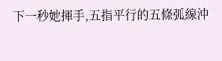下一秒她揮手,五指平行的五條弧線沖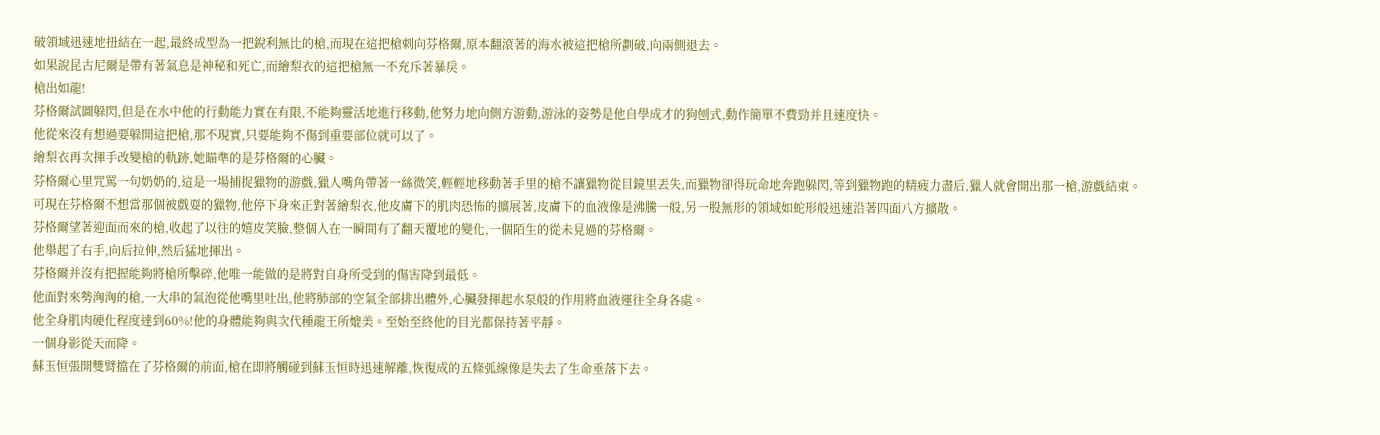破領域迅速地扭結在一起,最終成型為一把銳利無比的槍,而現在這把槍刺向芬格爾,原本翻滾著的海水被這把槍所劃破,向兩側退去。
如果說昆古尼爾是帶有著氣息是神秘和死亡,而繪梨衣的這把槍無一不充斥著暴戾。
槍出如龍!
芬格爾試圖躲閃,但是在水中他的行動能力實在有限,不能夠靈活地進行移動,他努力地向側方游動,游泳的姿勢是他自學成才的狗刨式,動作簡單不費勁并且速度快。
他從來沒有想過要躲開這把槍,那不現實,只要能夠不傷到重要部位就可以了。
繪梨衣再次揮手改變槍的軌跡,她瞄準的是芬格爾的心臟。
芬格爾心里咒罵一句奶奶的,這是一場捕捉獵物的游戲,獵人嘴角帶著一絲微笑,輕輕地移動著手里的槍不讓獵物從目鏡里丟失,而獵物卻得玩命地奔跑躲閃,等到獵物跑的精疲力盡后,獵人就會開出那一槍,游戲結束。
可現在芬格爾不想當那個被戲耍的獵物,他停下身來正對著繪梨衣,他皮膚下的肌肉恐怖的擴展著,皮膚下的血液像是沸騰一般,另一股無形的領域如蛇形般迅速沿著四面八方擴散。
芬格爾望著迎面而來的槍,收起了以往的嬉皮笑臉,整個人在一瞬間有了翻天覆地的變化,一個陌生的從未見過的芬格爾。
他舉起了右手,向后拉伸,然后猛地揮出。
芬格爾并沒有把握能夠將槍所擊碎,他唯一能做的是將對自身所受到的傷害降到最低。
他面對來勢洶洶的槍,一大串的氣泡從他嘴里吐出,他將肺部的空氣全部排出體外,心臟發揮起水泵般的作用將血液運往全身各處。
他全身肌肉硬化程度達到60%!他的身體能夠與次代種龍王所媲美。至始至終他的目光都保持著平靜。
一個身影從天而降。
蘇玉恒張開雙臂擋在了芬格爾的前面,槍在即將觸碰到蘇玉恒時迅速解離,恢復成的五條弧線像是失去了生命垂落下去。